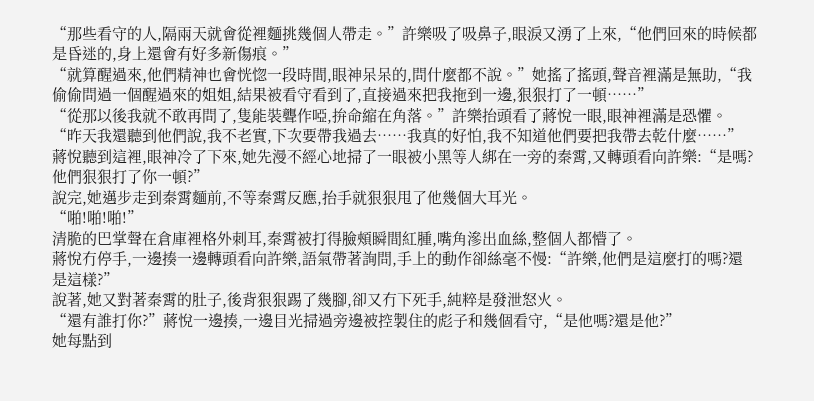“那些看守的人,隔兩天就會從裡麵挑幾個人帶走。”許樂吸了吸鼻子,眼淚又湧了上來,“他們回來的時候都是昏迷的,身上還會有好多新傷痕。”
“就算醒過來,他們精神也會恍惚一段時間,眼神呆呆的,問什麼都不說。”她搖了搖頭,聲音裡滿是無助,“我偷偷問過一個醒過來的姐姐,結果被看守看到了,直接過來把我拖到一邊,狠狠打了一頓……”
“從那以後我就不敢再問了,隻能裝聾作啞,拚命縮在角落。”許樂抬頭看了蔣悅一眼,眼神裡滿是恐懼。
“昨天我還聽到他們說,我不老實,下次要帶我過去……我真的好怕,我不知道他們要把我帶去乾什麼……”
蔣悅聽到這裡,眼神冷了下來,她先漫不經心地掃了一眼被小黑等人綁在一旁的秦霄,又轉頭看向許樂:“是嗎?他們狠狠打了你一頓?”
說完,她邁步走到秦霄麵前,不等秦霄反應,抬手就狠狠甩了他幾個大耳光。
“啪!啪!啪!”
清脆的巴掌聲在倉庫裡格外刺耳,秦霄被打得臉頰瞬間紅腫,嘴角滲出血絲,整個人都懵了。
蔣悅冇停手,一邊揍一邊轉頭看向許樂,語氣帶著詢問,手上的動作卻絲毫不慢:“許樂,他們是這麼打的嗎?還是這樣?”
說著,她又對著秦霄的肚子,後背狠狠踢了幾腳,卻又冇下死手,純粹是發泄怒火。
“還有誰打你?”蔣悅一邊揍,一邊目光掃過旁邊被控製住的彪子和幾個看守,“是他嗎?還是他?”
她每點到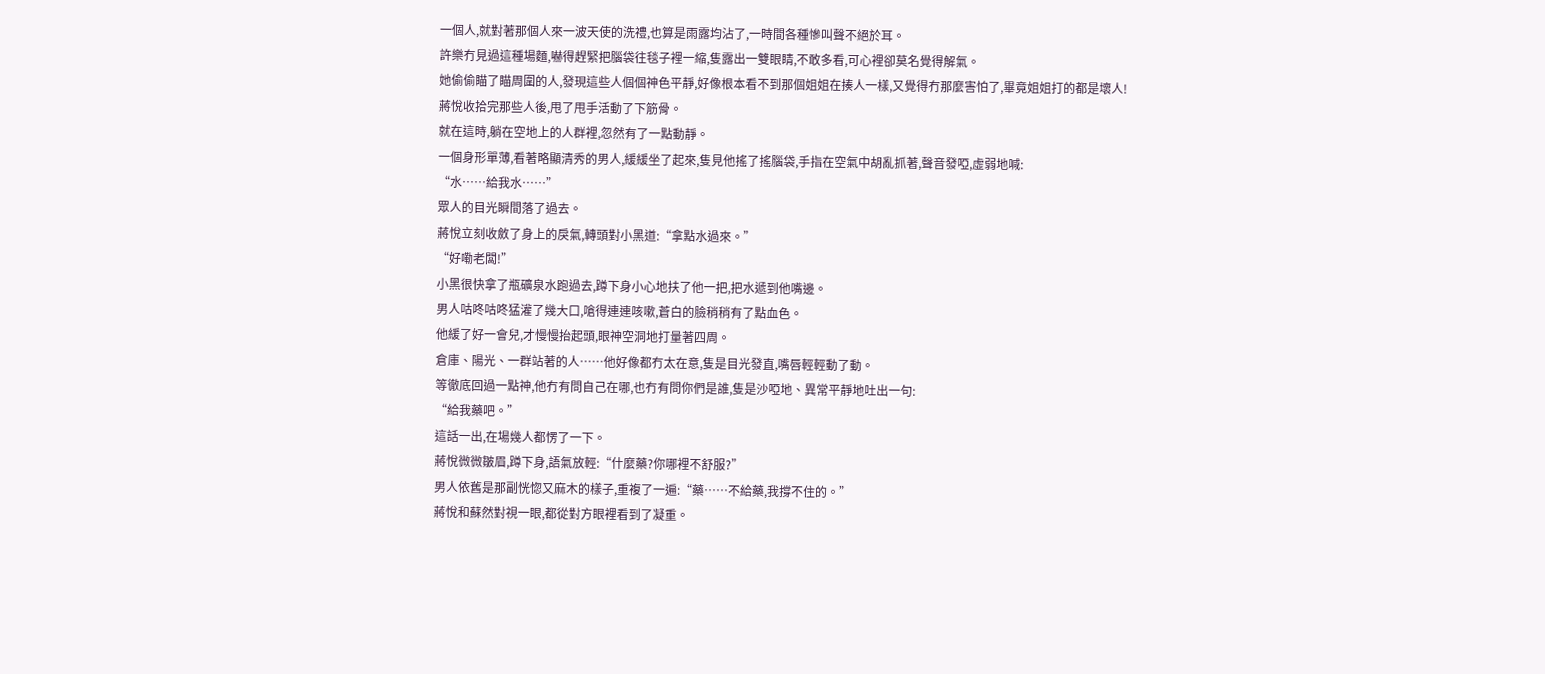一個人,就對著那個人來一波天使的洗禮,也算是雨露均沾了,一時間各種慘叫聲不絕於耳。
許樂冇見過這種場麵,嚇得趕緊把腦袋往毯子裡一縮,隻露出一雙眼睛,不敢多看,可心裡卻莫名覺得解氣。
她偷偷瞄了瞄周圍的人,發現這些人個個神色平靜,好像根本看不到那個姐姐在揍人一樣,又覺得冇那麼害怕了,畢竟姐姐打的都是壞人!
蔣悅收拾完那些人後,甩了甩手活動了下筋骨。
就在這時,躺在空地上的人群裡,忽然有了一點動靜。
一個身形單薄,看著略顯清秀的男人,緩緩坐了起來,隻見他搖了搖腦袋,手指在空氣中胡亂抓著,聲音發啞,虛弱地喊:
“水……給我水……”
眾人的目光瞬間落了過去。
蔣悅立刻收斂了身上的戾氣,轉頭對小黑道:“拿點水過來。”
“好嘞老闆!”
小黑很快拿了瓶礦泉水跑過去,蹲下身小心地扶了他一把,把水遞到他嘴邊。
男人咕咚咕咚猛灌了幾大口,嗆得連連咳嗽,蒼白的臉稍稍有了點血色。
他緩了好一會兒,才慢慢抬起頭,眼神空洞地打量著四周。
倉庫、陽光、一群站著的人……他好像都冇太在意,隻是目光發直,嘴唇輕輕動了動。
等徹底回過一點神,他冇有問自己在哪,也冇有問你們是誰,隻是沙啞地、異常平靜地吐出一句:
“給我藥吧。”
這話一出,在場幾人都愣了一下。
蔣悅微微皺眉,蹲下身,語氣放輕:“什麼藥?你哪裡不舒服?”
男人依舊是那副恍惚又麻木的樣子,重複了一遍:“藥……不給藥,我撐不住的。”
蔣悅和蘇然對視一眼,都從對方眼裡看到了凝重。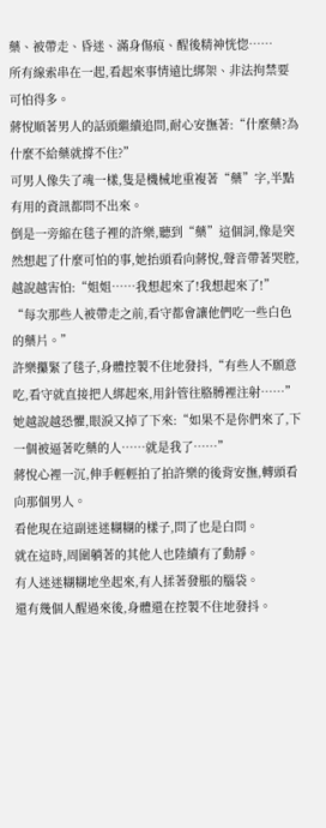藥、被帶走、昏迷、滿身傷痕、醒後精神恍惚……
所有線索串在一起,看起來事情遠比綁架、非法拘禁要可怕得多。
蔣悅順著男人的話頭繼續追問,耐心安撫著:“什麼藥?為什麼不給藥就撐不住?”
可男人像失了魂一樣,隻是機械地重複著“藥”字,半點有用的資訊都問不出來。
倒是一旁縮在毯子裡的許樂,聽到“藥”這個詞,像是突然想起了什麼可怕的事,她抬頭看向蔣悅,聲音帶著哭腔,越說越害怕:“姐姐……我想起來了!我想起來了!”
“每次那些人被帶走之前,看守都會讓他們吃一些白色的藥片。”
許樂攥緊了毯子,身體控製不住地發抖,“有些人不願意吃,看守就直接把人綁起來,用針管往胳膊裡注射……”
她越說越恐懼,眼淚又掉了下來:“如果不是你們來了,下一個被逼著吃藥的人……就是我了……”
蔣悅心裡一沉,伸手輕輕拍了拍許樂的後背安撫,轉頭看向那個男人。
看他現在這副迷迷糊糊的樣子,問了也是白問。
就在這時,周圍躺著的其他人也陸續有了動靜。
有人迷迷糊糊地坐起來,有人揉著發脹的腦袋。
還有幾個人醒過來後,身體還在控製不住地發抖。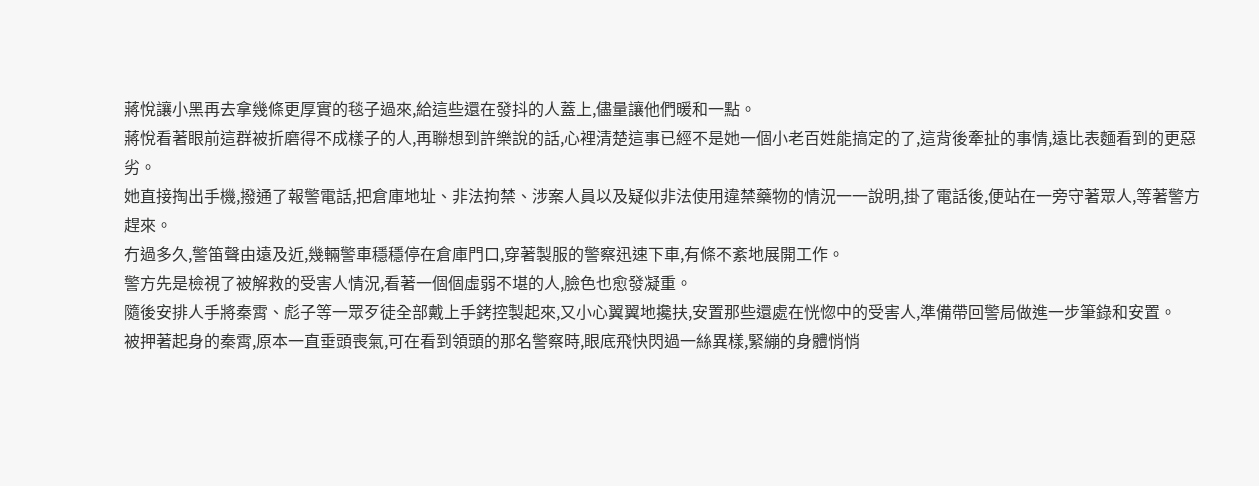蔣悅讓小黑再去拿幾條更厚實的毯子過來,給這些還在發抖的人蓋上,儘量讓他們暖和一點。
蔣悅看著眼前這群被折磨得不成樣子的人,再聯想到許樂說的話,心裡清楚這事已經不是她一個小老百姓能搞定的了,這背後牽扯的事情,遠比表麵看到的更惡劣。
她直接掏出手機,撥通了報警電話,把倉庫地址、非法拘禁、涉案人員以及疑似非法使用違禁藥物的情況一一說明,掛了電話後,便站在一旁守著眾人,等著警方趕來。
冇過多久,警笛聲由遠及近,幾輛警車穩穩停在倉庫門口,穿著製服的警察迅速下車,有條不紊地展開工作。
警方先是檢視了被解救的受害人情況,看著一個個虛弱不堪的人,臉色也愈發凝重。
隨後安排人手將秦霄、彪子等一眾歹徒全部戴上手銬控製起來,又小心翼翼地攙扶,安置那些還處在恍惚中的受害人,準備帶回警局做進一步筆錄和安置。
被押著起身的秦霄,原本一直垂頭喪氣,可在看到領頭的那名警察時,眼底飛快閃過一絲異樣,緊繃的身體悄悄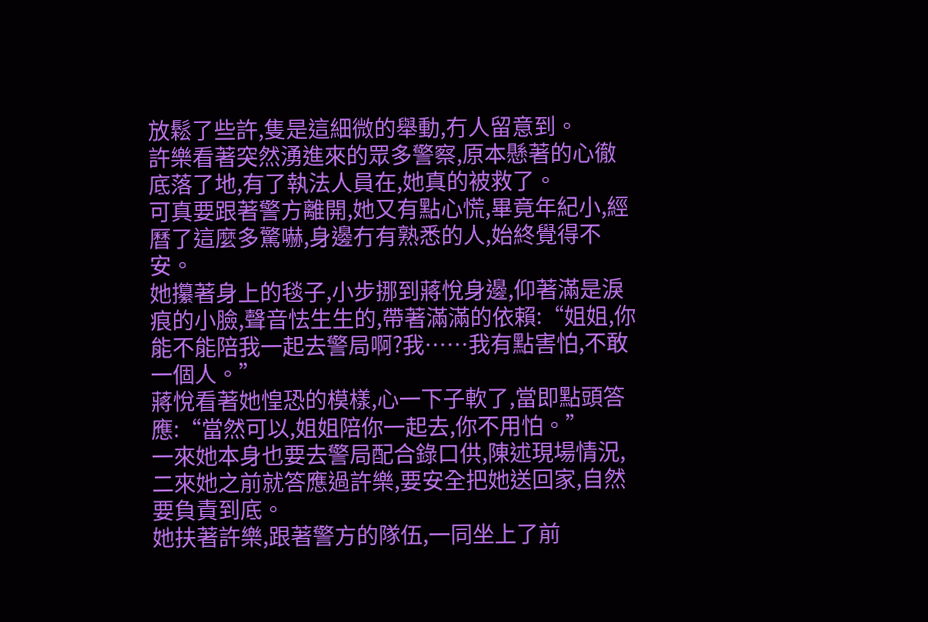放鬆了些許,隻是這細微的舉動,冇人留意到。
許樂看著突然湧進來的眾多警察,原本懸著的心徹底落了地,有了執法人員在,她真的被救了。
可真要跟著警方離開,她又有點心慌,畢竟年紀小,經曆了這麼多驚嚇,身邊冇有熟悉的人,始終覺得不安。
她攥著身上的毯子,小步挪到蔣悅身邊,仰著滿是淚痕的小臉,聲音怯生生的,帶著滿滿的依賴:“姐姐,你能不能陪我一起去警局啊?我……我有點害怕,不敢一個人。”
蔣悅看著她惶恐的模樣,心一下子軟了,當即點頭答應:“當然可以,姐姐陪你一起去,你不用怕。”
一來她本身也要去警局配合錄口供,陳述現場情況,二來她之前就答應過許樂,要安全把她送回家,自然要負責到底。
她扶著許樂,跟著警方的隊伍,一同坐上了前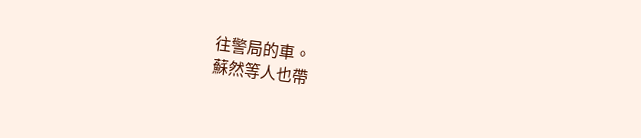往警局的車。
蘇然等人也帶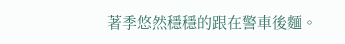著季悠然穩穩的跟在警車後麵。